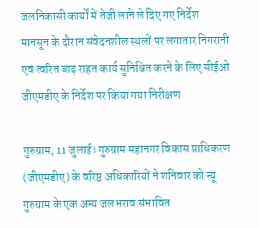जलनिकासी कार्यों में तेजी लाने ले दिए गए निर्देश
मानसून के दौरान संवेदनशील स्थलों पर लगातार निगरानी एवं त्वरित बाढ़ राहत कार्य सुनिश्चित करने के लिए सीईओ जीएमडीए के निर्देश पर किया गया निरीक्षण

गुरुग्राम, 11 जुलाई। गुरुग्राम महानगर विकास प्राधिकरण (जीएमडीए) के वरिष्ठ अधिकारियों ने शनिवार को न्यू गुरुग्राम के एक अन्य जलभराव संभावित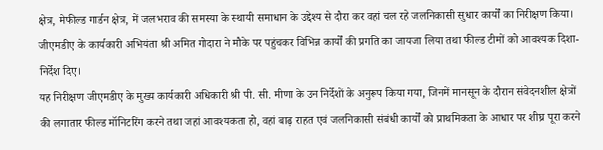क्षेत्र, मेफील्ड गार्डन क्षेत्र, में जलभराव की समस्या के स्थायी समाधान के उद्देश्य से दौरा कर वहां चल रहे जलनिकासी सुधार कार्यों का निरीक्षण किया। जीएमडीए के कार्यकारी अभियंता श्री अमित गोदारा ने मौके पर पहुंचकर विभिन्न कार्यों की प्रगति का जायजा लिया तथा फील्ड टीमों को आवश्यक दिशा-निर्देश दिए।
यह निरीक्षण जीएमडीए के मुख्य कार्यकारी अधिकारी श्री पी. सी. मीणा के उन निर्देशों के अनुरूप किया गया, जिनमें मानसून के दौरान संवेदनशील क्षेत्रों की लगातार फील्ड मॉनिटरिंग करने तथा जहां आवश्यकता हो, वहां बाढ़ राहत एवं जलनिकासी संबंधी कार्यों को प्राथमिकता के आधार पर शीघ्र पूरा करने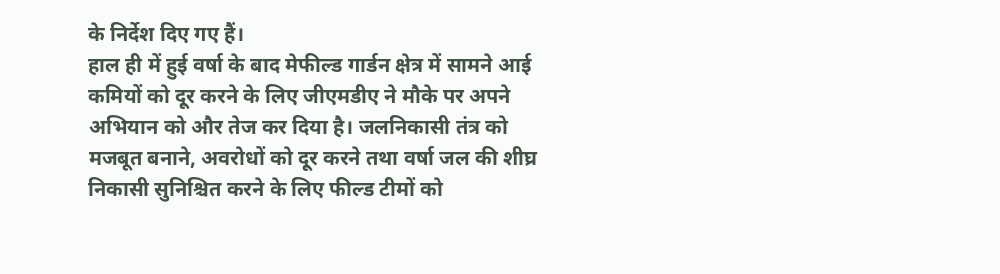के निर्देश दिए गए हैं।
हाल ही में हुई वर्षा के बाद मेफील्ड गार्डन क्षेत्र में सामने आई कमियों को दूर करने के लिए जीएमडीए ने मौके पर अपने अभियान को और तेज कर दिया है। जलनिकासी तंत्र को मजबूत बनाने, अवरोधों को दूर करने तथा वर्षा जल की शीघ्र निकासी सुनिश्चित करने के लिए फील्ड टीमों को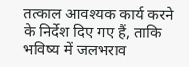तत्काल आवश्यक कार्य करने के निर्देश दिए गए हैं, ताकि भविष्य में जलभराव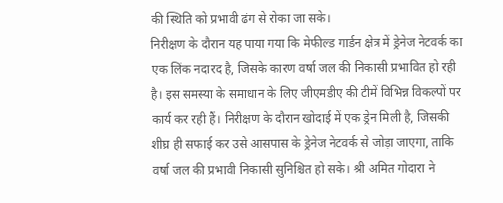की स्थिति को प्रभावी ढंग से रोका जा सके।
निरीक्षण के दौरान यह पाया गया कि मेफील्ड गार्डन क्षेत्र में ड्रेनेज नेटवर्क का एक लिंक नदारद है, जिसके कारण वर्षा जल की निकासी प्रभावित हो रही है। इस समस्या के समाधान के लिए जीएमडीए की टीमें विभिन्न विकल्पों पर कार्य कर रही हैं। निरीक्षण के दौरान खोदाई में एक ड्रेन मिली है, जिसकी शीघ्र ही सफाई कर उसे आसपास के ड्रेनेज नेटवर्क से जोड़ा जाएगा, ताकि वर्षा जल की प्रभावी निकासी सुनिश्चित हो सके। श्री अमित गोदारा ने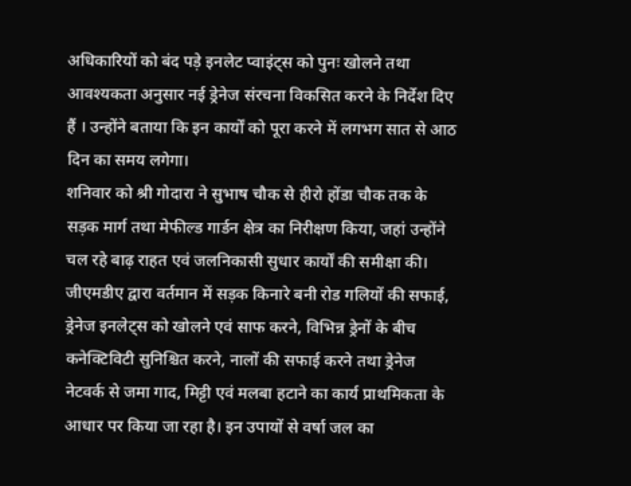अधिकारियों को बंद पड़े इनलेट प्वाइंट्स को पुनः खोलने तथा आवश्यकता अनुसार नई ड्रेनेज संरचना विकसित करने के निर्देश दिए हैं । उन्होंने बताया कि इन कार्यों को पूरा करने में लगभग सात से आठ दिन का समय लगेगा।
शनिवार को श्री गोदारा ने सुभाष चौक से हीरो होंडा चौक तक के सड़क मार्ग तथा मेफील्ड गार्डन क्षेत्र का निरीक्षण किया, जहां उन्होंने चल रहे बाढ़ राहत एवं जलनिकासी सुधार कार्यों की समीक्षा की।
जीएमडीए द्वारा वर्तमान में सड़क किनारे बनी रोड गलियों की सफाई, ड्रेनेज इनलेट्स को खोलने एवं साफ करने, विभिन्न ड्रेनों के बीच कनेक्टिविटी सुनिश्चित करने, नालों की सफाई करने तथा ड्रेनेज नेटवर्क से जमा गाद, मिट्टी एवं मलबा हटाने का कार्य प्राथमिकता के आधार पर किया जा रहा है। इन उपायों से वर्षा जल का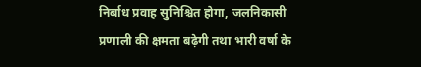निर्बाध प्रवाह सुनिश्चित होगा, जलनिकासी प्रणाली की क्षमता बढ़ेगी तथा भारी वर्षा के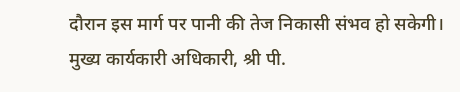दौरान इस मार्ग पर पानी की तेज निकासी संभव हो सकेगी।
मुख्य कार्यकारी अधिकारी, श्री पी.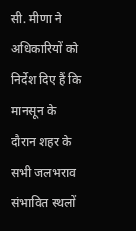सी. मीणा ने अधिकारियों को निर्देश दिए हैं कि मानसून के दौरान शहर के सभी जलभराव संभावित स्थलों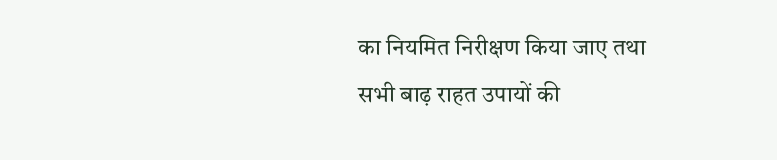का नियमित निरीक्षण किया जाए तथा सभी बाढ़ राहत उपायों की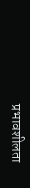प्रभावशीलता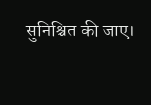सुनिश्चित की जाए।